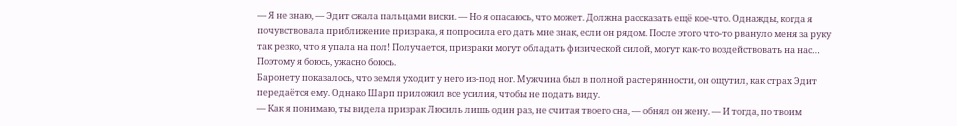— Я не знаю, — Эдит сжала пальцами виски. — Но я опасаюсь, что может. Должна рассказать ещё кое-что. Однажды, когда я почувствовала приближение призрака, я попросила его дать мне знак, если он рядом. После этого что-то рвануло меня за руку так резко, что я упала на пол! Получается, призраки могут обладать физической силой, могут как-то воздействовать на нас… Поэтому я боюсь, ужасно боюсь.
Баронету показалось, что земля уходит у него из-под ног. Мужчина был в полной растерянности, он ощутил, как страх Эдит передаётся ему. Однако Шарп приложил все усилия, чтобы не подать виду.
— Как я понимаю, ты видела призрак Люсиль лишь один раз, не считая твоего сна, — обнял он жену. — И тогда, по твоим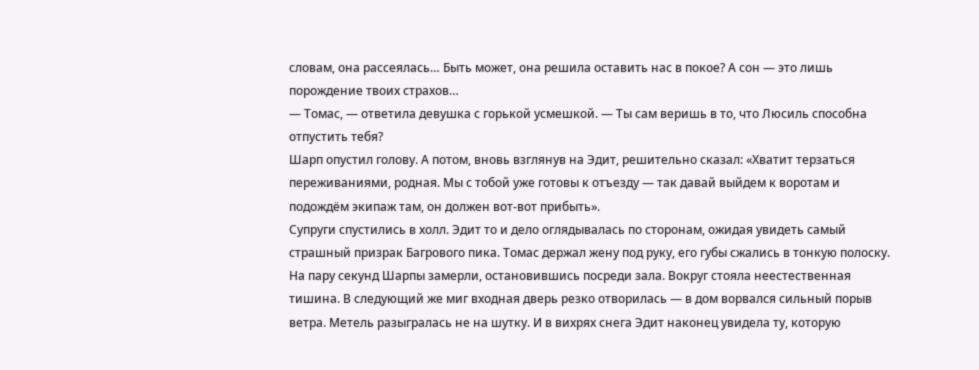словам, она рассеялась… Быть может, она решила оставить нас в покое? А сон — это лишь порождение твоих страхов…
— Томас, — ответила девушка с горькой усмешкой. — Ты сам веришь в то, что Люсиль способна отпустить тебя?
Шарп опустил голову. А потом, вновь взглянув на Эдит, решительно сказал: «Хватит терзаться переживаниями, родная. Мы с тобой уже готовы к отъезду — так давай выйдем к воротам и подождём экипаж там, он должен вот-вот прибыть».
Супруги спустились в холл. Эдит то и дело оглядывалась по сторонам, ожидая увидеть самый страшный призрак Багрового пика. Томас держал жену под руку, его губы сжались в тонкую полоску. На пару секунд Шарпы замерли, остановившись посреди зала. Вокруг стояла неестественная тишина. В следующий же миг входная дверь резко отворилась — в дом ворвался сильный порыв ветра. Метель разыгралась не на шутку. И в вихрях снега Эдит наконец увидела ту, которую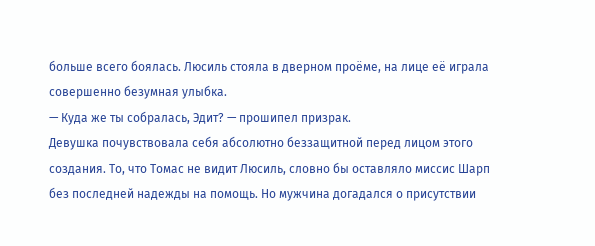больше всего боялась. Люсиль стояла в дверном проёме, на лице её играла совершенно безумная улыбка.
— Куда же ты собралась, Эдит? — прошипел призрак.
Девушка почувствовала себя абсолютно беззащитной перед лицом этого создания. То, что Томас не видит Люсиль, словно бы оставляло миссис Шарп без последней надежды на помощь. Но мужчина догадался о присутствии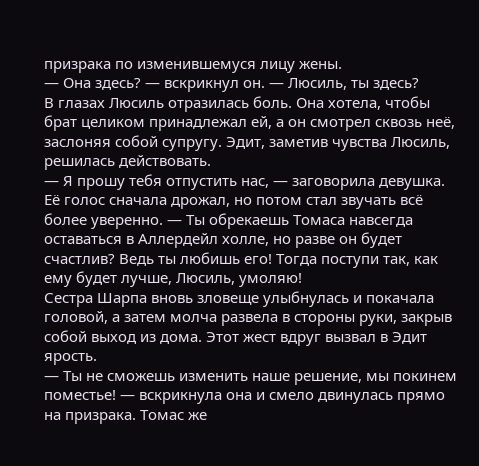призрака по изменившемуся лицу жены.
— Она здесь? — вскрикнул он. — Люсиль, ты здесь?
В глазах Люсиль отразилась боль. Она хотела, чтобы брат целиком принадлежал ей, а он смотрел сквозь неё, заслоняя собой супругу. Эдит, заметив чувства Люсиль, решилась действовать.
— Я прошу тебя отпустить нас, — заговорила девушка. Её голос сначала дрожал, но потом стал звучать всё более уверенно. — Ты обрекаешь Томаса навсегда оставаться в Аллердейл холле, но разве он будет счастлив? Ведь ты любишь его! Тогда поступи так, как ему будет лучше, Люсиль, умоляю!
Сестра Шарпа вновь зловеще улыбнулась и покачала головой, а затем молча развела в стороны руки, закрыв собой выход из дома. Этот жест вдруг вызвал в Эдит ярость.
— Ты не сможешь изменить наше решение, мы покинем поместье! — вскрикнула она и смело двинулась прямо на призрака. Томас же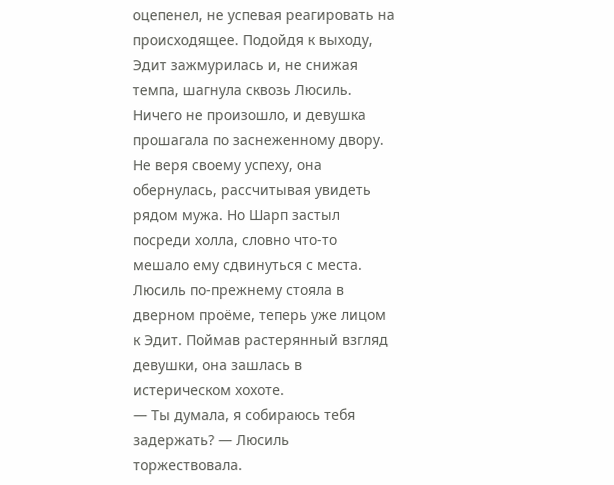оцепенел, не успевая реагировать на происходящее. Подойдя к выходу, Эдит зажмурилась и, не снижая темпа, шагнула сквозь Люсиль. Ничего не произошло, и девушка прошагала по заснеженному двору. Не веря своему успеху, она обернулась, рассчитывая увидеть рядом мужа. Но Шарп застыл посреди холла, словно что-то мешало ему сдвинуться с места. Люсиль по-прежнему стояла в дверном проёме, теперь уже лицом к Эдит. Поймав растерянный взгляд девушки, она зашлась в истерическом хохоте.
— Ты думала, я собираюсь тебя задержать? — Люсиль торжествовала.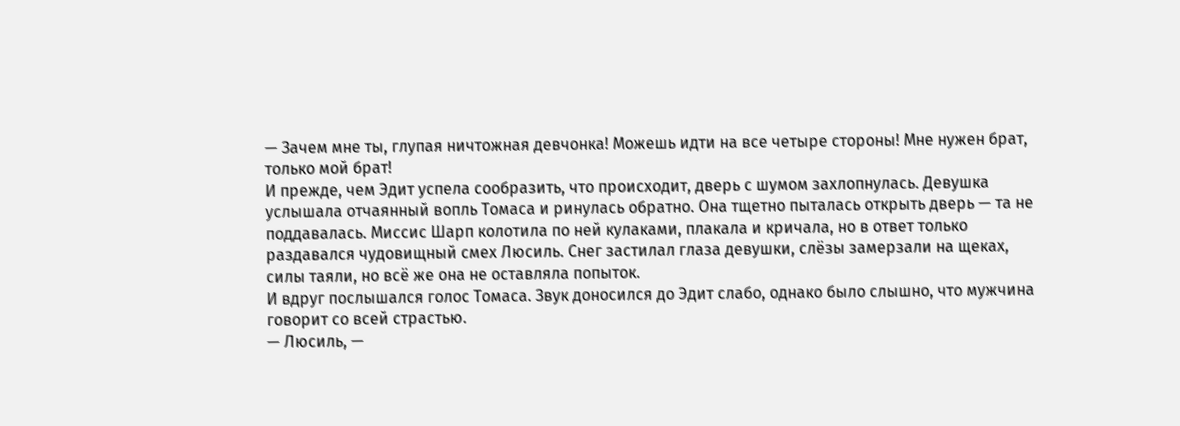— Зачем мне ты, глупая ничтожная девчонка! Можешь идти на все четыре стороны! Мне нужен брат, только мой брат!
И прежде, чем Эдит успела сообразить, что происходит, дверь с шумом захлопнулась. Девушка услышала отчаянный вопль Томаса и ринулась обратно. Она тщетно пыталась открыть дверь — та не поддавалась. Миссис Шарп колотила по ней кулаками, плакала и кричала, но в ответ только раздавался чудовищный смех Люсиль. Снег застилал глаза девушки, слёзы замерзали на щеках, силы таяли, но всё же она не оставляла попыток.
И вдруг послышался голос Томаса. Звук доносился до Эдит слабо, однако было слышно, что мужчина говорит со всей страстью.
— Люсиль, —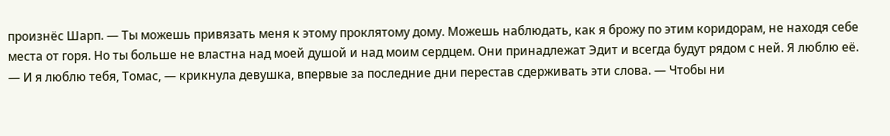произнёс Шарп. — Ты можешь привязать меня к этому проклятому дому. Можешь наблюдать, как я брожу по этим коридорам, не находя себе места от горя. Но ты больше не властна над моей душой и над моим сердцем. Они принадлежат Эдит и всегда будут рядом с ней. Я люблю её.
— И я люблю тебя, Томас, — крикнула девушка, впервые за последние дни перестав сдерживать эти слова. — Чтобы ни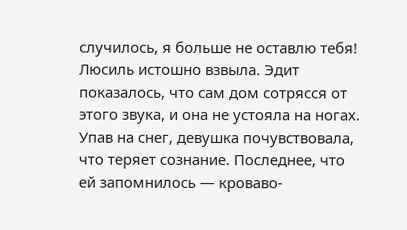случилось, я больше не оставлю тебя!
Люсиль истошно взвыла. Эдит показалось, что сам дом сотрясся от этого звука, и она не устояла на ногах. Упав на снег, девушка почувствовала, что теряет сознание. Последнее, что ей запомнилось — кроваво-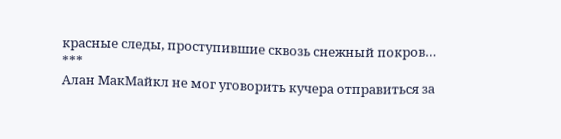красные следы, проступившие сквозь снежный покров…
***
Алан МакМайкл не мог уговорить кучера отправиться за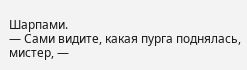Шарпами.
— Сами видите, какая пурга поднялась, мистер, —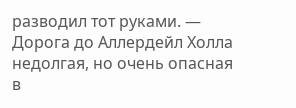разводил тот руками. — Дорога до Аллердейл Холла недолгая, но очень опасная в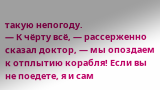такую непогоду.
— К чёрту всё, — рассерженно сказал доктор, — мы опоздаем к отплытию корабля! Если вы не поедете, я и сам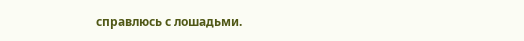справлюсь с лошадьми.